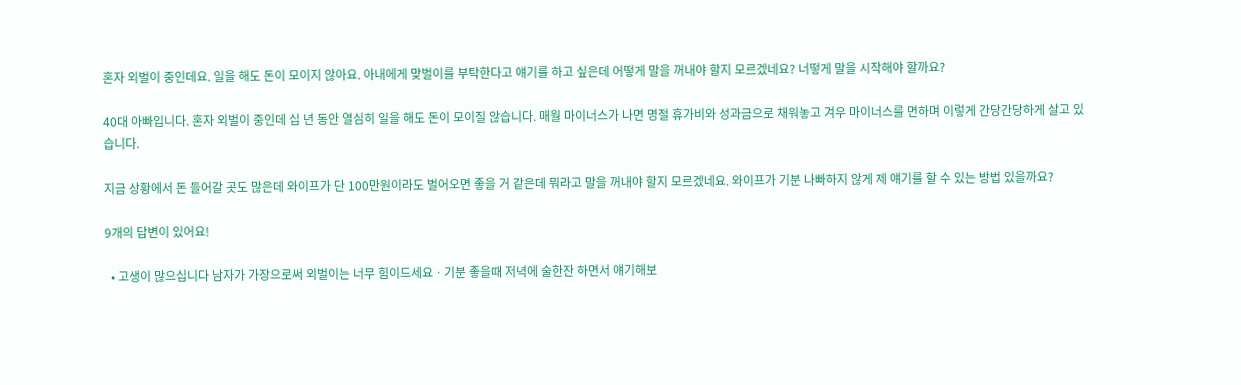혼자 외벌이 중인데요. 일을 해도 돈이 모이지 않아요. 아내에게 맞벌이를 부탁한다고 얘기를 하고 싶은데 어떻게 말을 꺼내야 할지 모르겠네요? 너떻게 말을 시작해야 할까요?

40대 아빠입니다. 혼자 외벌이 중인데 십 년 동안 열심히 일을 해도 돈이 모이질 않습니다. 매월 마이너스가 나면 명절 휴가비와 성과금으로 채워놓고 겨우 마이너스를 면하며 이렇게 간당간당하게 살고 있습니다.

지금 상황에서 돈 들어갈 곳도 많은데 와이프가 단 100만원이라도 벌어오면 좋을 거 같은데 뭐라고 말을 꺼내야 할지 모르겠네요. 와이프가 기분 나빠하지 않게 제 얘기를 할 수 있는 방법 있을까요?

9개의 답변이 있어요!

  • 고생이 많으십니다 남자가 가장으로써 외벌이는 너무 힘이드세요ㆍ기분 좋을때 저녁에 술한잔 하면서 얘기해보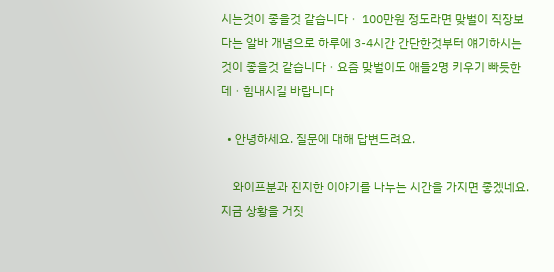시는것이 좋을것 같습니다ㆍ 100만원 정도라면 맞벌이 직장보다는 알바 개념으로 하루에 3-4시간 간단한것부터 얘기하시는것이 좋을것 같습니다ㆍ요즘 맞벌이도 애들2명 키우기 빠듯한데ㆍ힘내시길 바랍니다

  • 안녕하세요. 질문에 대해 답변드려요.

    와이프분과 진지한 이야기를 나누는 시간을 가지면 좋겠네요. 지금 상황을 거짓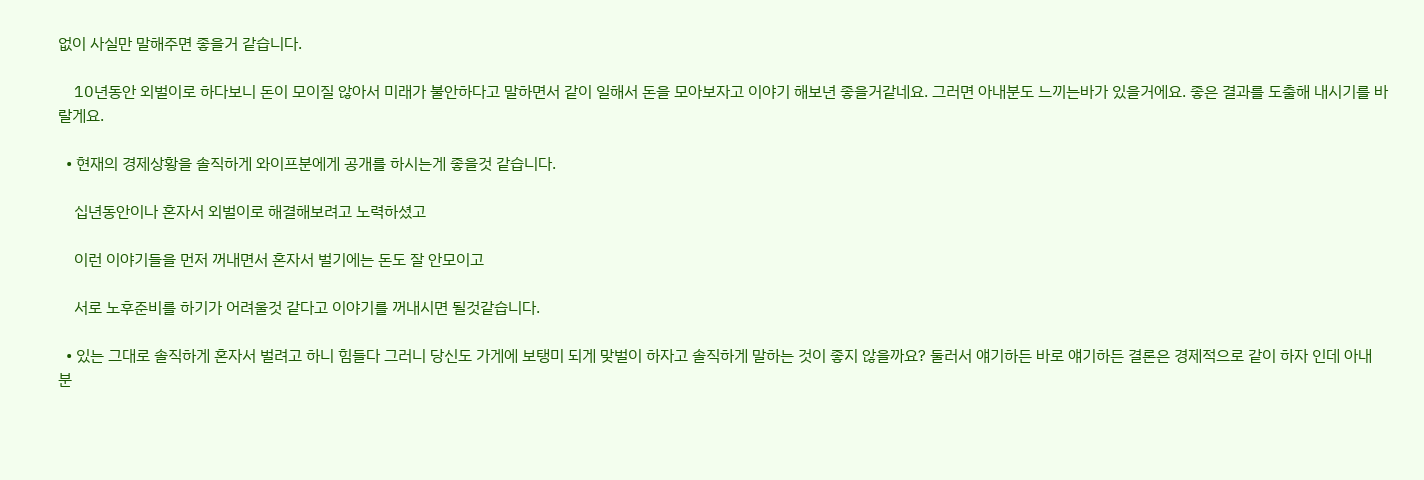없이 사실만 말해주면 좋을거 같습니다.

    10년동안 외벌이로 하다보니 돈이 모이질 않아서 미래가 불안하다고 말하면서 같이 일해서 돈을 모아보자고 이야기 해보년 좋을거같네요. 그러면 아내분도 느끼는바가 있을거에요. 좋은 결과를 도출해 내시기를 바랄게요.

  • 현재의 경제상황을 솔직하게 와이프분에게 공개를 하시는게 좋을것 같습니다.

    십년동안이나 혼자서 외벌이로 해결해보려고 노력하셨고

    이런 이야기들을 먼저 꺼내면서 혼자서 벌기에는 돈도 잘 안모이고

    서로 노후준비를 하기가 어려울것 같다고 이야기를 꺼내시면 될것같습니다.

  • 있는 그대로 솔직하게 혼자서 벌려고 하니 힘들다 그러니 당신도 가게에 보탱미 되게 맞벌이 하자고 솔직하게 말하는 것이 좋지 않을까요? 둘러서 얘기하든 바로 얘기하든 결론은 경제적으로 같이 하자 인데 아내 분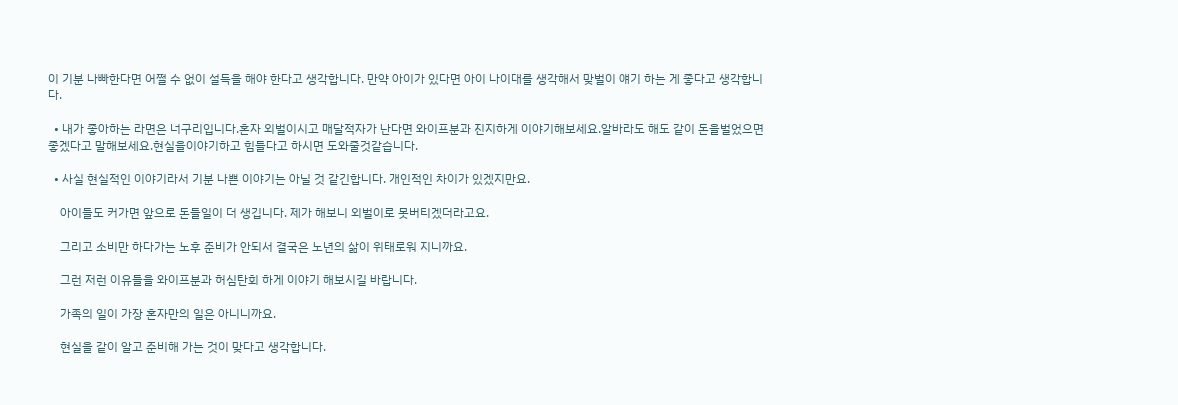이 기분 나빠한다면 어쩔 수 없이 설득을 해야 한다고 생각합니다. 만약 아이가 있다면 아이 나이대를 생각해서 맞벌이 얘기 하는 게 좋다고 생각합니다.

  • 내가 좋아하는 라면은 너구리입니다.혼자 외벌이시고 매달적자가 난다면 와이프분과 진지하게 이야기해보세요.알바라도 해도 같이 돈을벌었으면 좋겠다고 말해보세요.현실을이야기하고 힘들다고 하시면 도와줄것같습니다.

  • 사실 현실적인 이야기라서 기분 나쁜 이야기는 아닐 것 같긴합니다. 개인적인 차이가 있겠지만요.

    아이들도 커가면 앞으로 돈들일이 더 생깁니다. 제가 해보니 외벌이로 못버티겠더라고요.

    그리고 소비만 하다가는 노후 준비가 안되서 결국은 노년의 삶이 위태로워 지니까요.

    그런 저런 이유들을 와이프분과 허심탄회 하게 이야기 해보시길 바랍니다.

    가족의 일이 가장 혼자만의 일은 아니니까요.

    현실을 같이 알고 준비해 가는 것이 맞다고 생각합니다.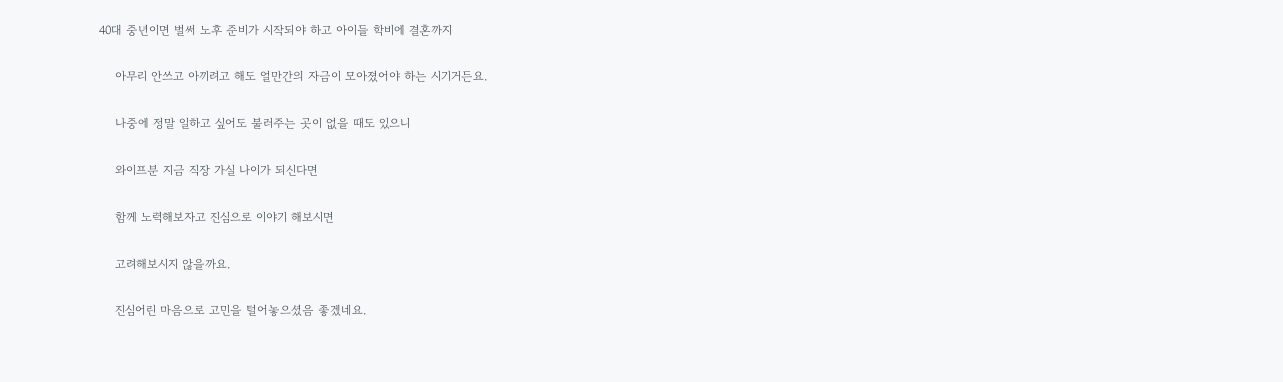40대 중년이면 벌써 노후 준비가 시작되야 하고 아이들 학비에 결혼까지

    아무리 안쓰고 아끼려고 해도 얼만간의 자금이 모아졌어야 하는 시기거든요.

    나중에 정말 일하고 싶어도 불러주는 곳이 없을 때도 있으니

    와이프분 지금 직장 가실 나이가 되신다면

    함께 노력해보자고 진심으로 이야기 해보시면

    고려해보시지 않을까요.

    진심어린 마음으로 고민을 털어놓으셨음 좋겠네요.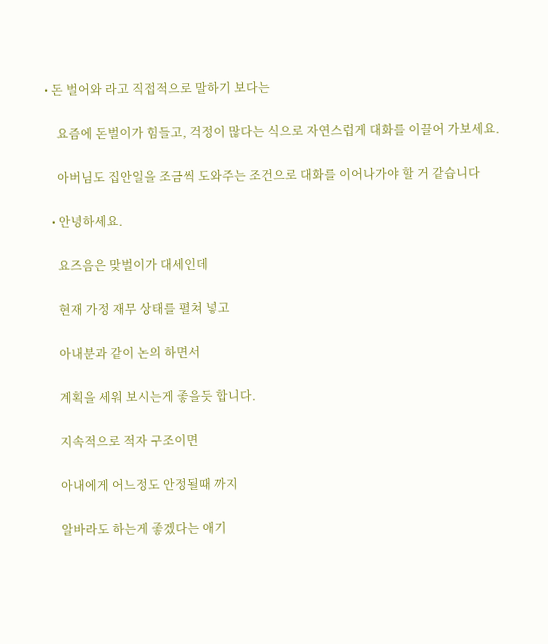• 돈 벌어와 라고 직접적으로 말하기 보다는

    요즘에 돈벌이가 힘들고, 걱정이 많다는 식으로 자연스럽게 대화를 이끌어 가보세요.

    아버님도 집안일을 조금씩 도와주는 조건으로 대화를 이어나가야 할 거 같습니다

  • 안녕하세요.

    요즈음은 맞벌이가 대세인데

    현재 가정 재무 상태를 펼쳐 넣고

    아내분과 같이 논의 하면서

    계획을 세워 보시는게 좋을듯 합니다.

    지속적으로 적자 구조이면

    아내에게 어느정도 안정될때 까지

    알바라도 하는게 좋겠다는 애기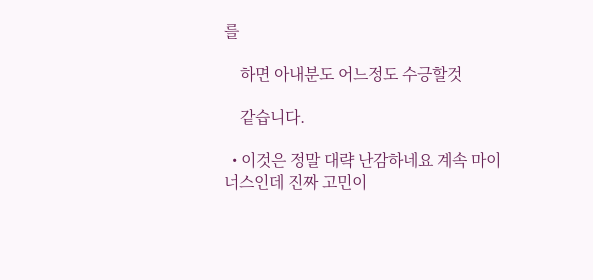를

    하면 아내분도 어느정도 수긍할것

    같습니다.

  • 이것은 정말 대략 난감하네요 계속 마이너스인데 진짜 고민이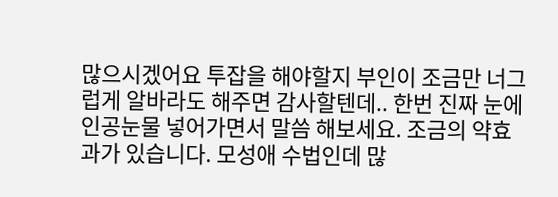많으시겠어요 투잡을 해야할지 부인이 조금만 너그럽게 알바라도 해주면 감사할텐데.. 한번 진짜 눈에 인공눈물 넣어가면서 말씀 해보세요. 조금의 약효과가 있습니다. 모성애 수법인데 많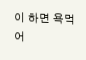이 하면 욕먹어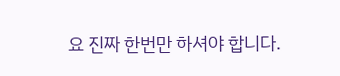요 진짜 한번만 하셔야 합니다.